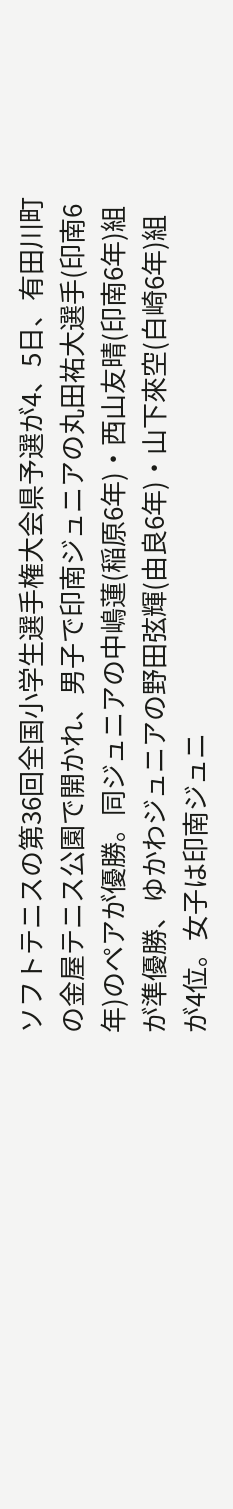ソフトテニスの第36回全国小学生選手権大会県予選が4、5日、有田川町の金屋テニス公園で開かれ、男子で印南ジュニアの丸田祐大選手(印南6年)のペアが優勝。同ジュニアの中嶋蓮(稲原6年)・西山友晴(印南6年)組が準優勝、ゆかわジュニアの野田弦輝(由良6年)・山下來空(白崎6年)組が4位。女子は印南ジュニ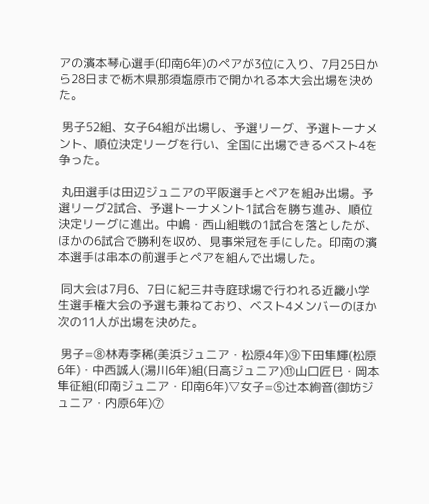アの濱本琴心選手(印南6年)のペアが3位に入り、7月25日から28日まで栃木県那須塩原市で開かれる本大会出場を決めた。

 男子52組、女子64組が出場し、予選リーグ、予選トーナメント、順位決定リーグを行い、全国に出場できるベスト4を争った。

 丸田選手は田辺ジュニアの平阪選手とペアを組み出場。予選リーグ2試合、予選トーナメント1試合を勝ち進み、順位決定リーグに進出。中嶋・西山組戦の1試合を落としたが、ほかの6試合で勝利を収め、見事栄冠を手にした。印南の濱本選手は串本の前選手とペアを組んで出場した。

 同大会は7月6、7日に紀三井寺庭球場で行われる近畿小学生選手権大会の予選も兼ねており、ベスト4メンバーのほか次の11人が出場を決めた。

 男子=⑧林寿李稀(美浜ジュニア・松原4年)⑨下田隼輝(松原6年)・中西誠人(湯川6年)組(日高ジュニア)⑪山口匠巳・岡本隼征組(印南ジュニア・印南6年)▽女子=⑤辻本絢音(御坊ジュニア・内原6年)⑦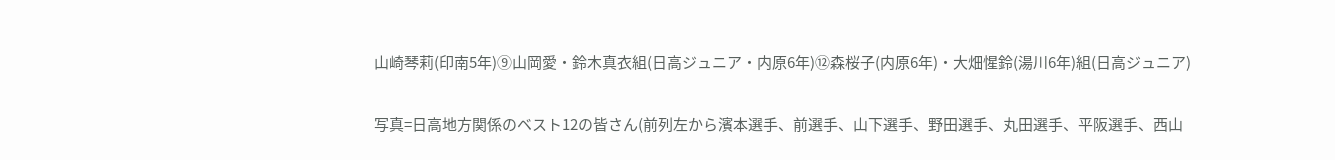山崎琴莉(印南5年)⑨山岡愛・鈴木真衣組(日高ジュニア・内原6年)⑫森桜子(内原6年)・大畑惺鈴(湯川6年)組(日高ジュニア)

写真=日高地方関係のベスト12の皆さん(前列左から濱本選手、前選手、山下選手、野田選手、丸田選手、平阪選手、西山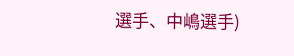選手、中嶋選手)